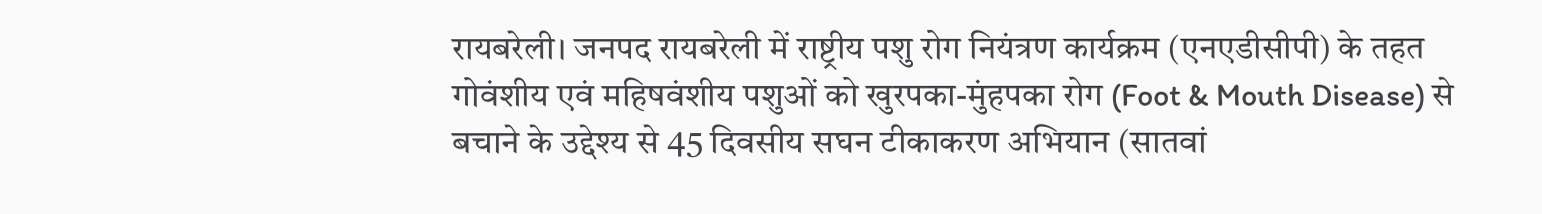रायबरेली। जनपद रायबरेली में राष्ट्रीय पशु रोग नियंत्रण कार्यक्रम (एनएडीसीपी) के तहत गोवंशीय एवं महिषवंशीय पशुओं को खुरपका-मुंहपका रोग (Foot & Mouth Disease) से बचाने के उद्देश्य से 45 दिवसीय सघन टीकाकरण अभियान (सातवां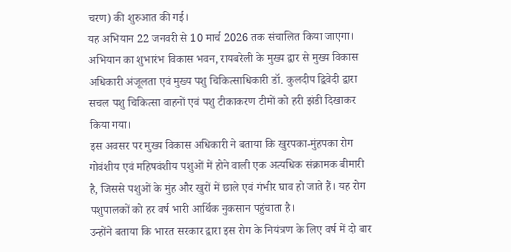चरण) की शुरुआत की गई।
यह अभियान 22 जनवरी से 10 मार्च 2026 तक संचालित किया जाएगा। अभियान का शुभारंभ विकास भवन, रायबरेली के मुख्य द्वार से मुख्य विकास अधिकारी अंजूलता एवं मुख्य पशु चिकित्साधिकारी डॉ. कुलदीप द्विवेदी द्वारा सचल पशु चिकित्सा वाहनों एवं पशु टीकाकरण टीमों को हरी झंडी दिखाकर किया गया।
इस अवसर पर मुख्य विकास अधिकारी ने बताया कि खुरपका-मुंहपका रोग गोवंशीय एवं महिषवंशीय पशुओं में होने वाली एक अत्यधिक संक्रामक बीमारी है, जिससे पशुओं के मुंह और खुरों में छाले एवं गंभीर घाव हो जाते हैं। यह रोग पशुपालकों को हर वर्ष भारी आर्थिक नुकसान पहुंचाता है।
उन्होंने बताया कि भारत सरकार द्वारा इस रोग के नियंत्रण के लिए वर्ष में दो बार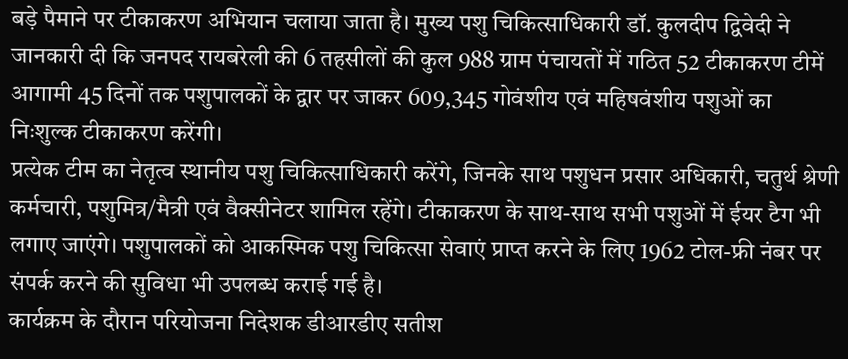बड़े पैमाने पर टीकाकरण अभियान चलाया जाता है। मुख्य पशु चिकित्साधिकारी डॉ. कुलदीप द्विवेदी ने जानकारी दी कि जनपद रायबरेली की 6 तहसीलों की कुल 988 ग्राम पंचायतों में गठित 52 टीकाकरण टीमें आगामी 45 दिनों तक पशुपालकों के द्वार पर जाकर 609,345 गोवंशीय एवं महिषवंशीय पशुओं का निःशुल्क टीकाकरण करेंगी।
प्रत्येक टीम का नेतृत्व स्थानीय पशु चिकित्साधिकारी करेंगे, जिनके साथ पशुधन प्रसार अधिकारी, चतुर्थ श्रेणी कर्मचारी, पशुमित्र/मैत्री एवं वैक्सीनेटर शामिल रहेंगे। टीकाकरण के साथ-साथ सभी पशुओं में ईयर टैग भी लगाए जाएंगे। पशुपालकों को आकस्मिक पशु चिकित्सा सेवाएं प्राप्त करने के लिए 1962 टोल-फ्री नंबर पर संपर्क करने की सुविधा भी उपलब्ध कराई गई है।
कार्यक्रम के दौरान परियोजना निदेशक डीआरडीए सतीश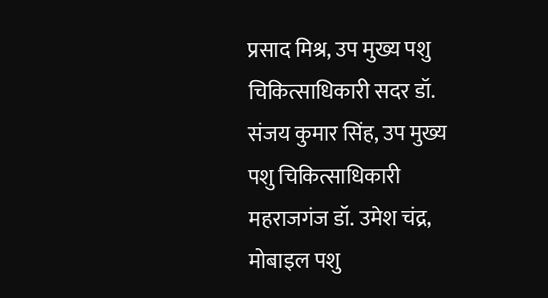प्रसाद मिश्र, उप मुख्य पशु चिकित्साधिकारी सदर डॉ. संजय कुमार सिंह, उप मुख्य पशु चिकित्साधिकारी महराजगंज डॉ. उमेश चंद्र, मोबाइल पशु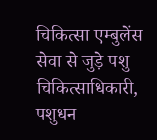चिकित्सा एम्बुलेंस सेवा से जुड़े पशु चिकित्साधिकारी, पशुधन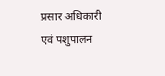प्रसार अधिकारी एवं पशुपालन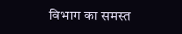विभाग का समस्त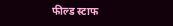फील्ड स्टाफ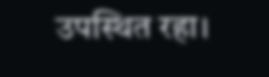उपस्थित रहा।